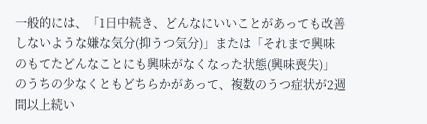一般的には、「1日中続き、どんなにいいことがあっても改善しないような嫌な気分(抑うつ気分)」または「それまで興味のもてたどんなことにも興味がなくなった状態(興味喪失)」のうちの少なくともどちらかがあって、複数のうつ症状が2週間以上続い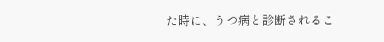た時に、うつ病と診断されるこ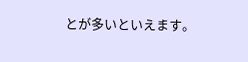とが多いといえます。